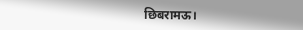छिबरामऊ।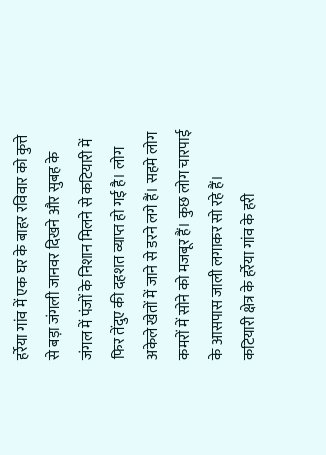हर्रेया गांव में एक घर के बाहर रविवार को कुत्ते से बड़ा जंगली जानवर दिखने और सुबह के जंगल में पंजों के निशान मिलने से कटियारी में फिर तेंदुए की दहशत व्याप्त हो गई है। लोग अकेले खेतों में जाने से डरने लगे हैं। सहमे लोग कमरों में सोने को मजबूर हैं। कुछ लोग चारपाई के आसपास जाली लगाकर सो रहे हैं।
कटियारी क्षेत्र के हर्रेया गांव के हरी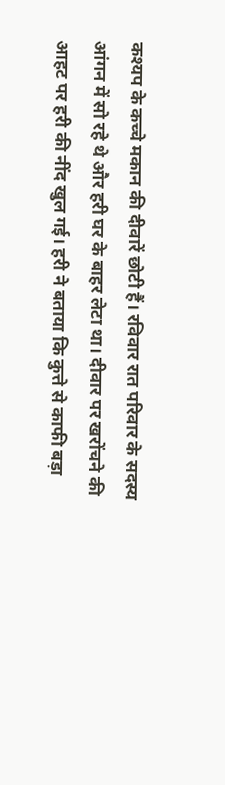कश्यप के कच्चे मकान की दीवारें छोटी हैं। रविवार रात परिवार के सदस्य आंगन में सो रहे थे और हरी घर के बाहर लेटा था। दीवार पर खरोंचने की आहट पर हरी की नींद खुल गई। हरी ने बताया कि कुत्ते से काफी बड़ा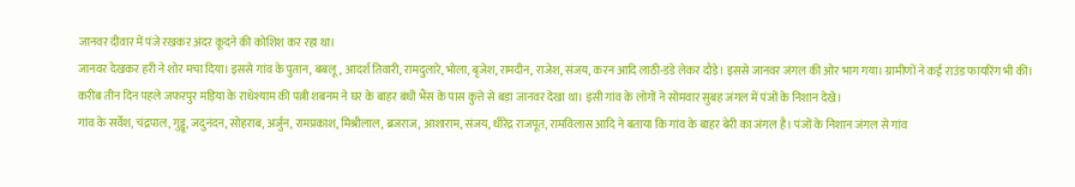जानवर दीवार में पंजे रखकर अंदर कूदने की कोशिश कर रहा था।
जानवर देखकर हरी ने शोर मचा दिया। इससे गांव के पुतान, बबलू, आदर्श तिवारी, रामदुलारे, भोला, बृजेश, रामदीन, राजेश, संजय, करन आदि लाठी-डंडे लेकर दौड़े। इससे जानवर जंगल की ओर भाग गया। ग्रामीणों ने कई राउंड फायरिंग भी की।
करीब तीन दिन पहले जफरपुर मड़िया के राधेश्याम की पत्नी शबनम ने घर के बाहर बंधी भैंस के पास कुत्ते से बड़ा जानवर देखा था। इसी गांव के लोगों ने सोमवार सुबह जंगल में पंजों के निशान देखे।
गांव के सर्वेश, चंद्रपाल, गुड्डू, जदुनंदन, सोहराब, अर्जुन, रामप्रकाश, मिश्रीलाल, ब्रजराज, आशाराम, संजय, धीरेंद्र राजपूत, रामविलास आदि ने बताया कि गांव के बाहर बेरी का जंगल है। पंजों के निशान जंगल से गांव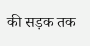की सड़क तक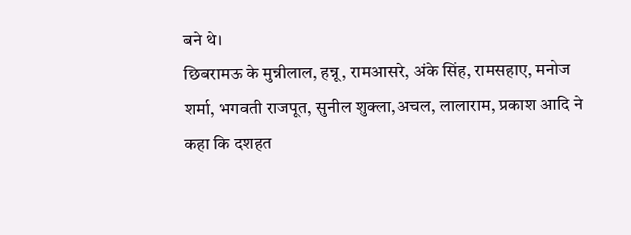बने थे।
छिबरामऊ के मुन्नीलाल, हन्नू, रामआसरे, अंके सिंह, रामसहाए, मनोज शर्मा, भगवती राजपूत, सुनील शुक्ला,अचल, लालाराम, प्रकाश आदि ने कहा कि दशहत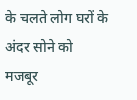के चलते लोग घरों के अंदर सोने को मजबूर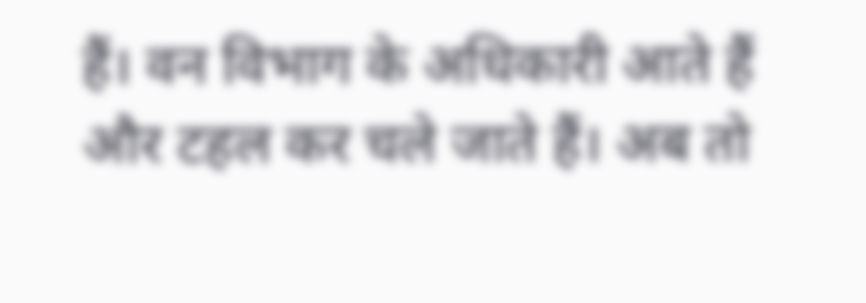हैं। वन विभाग के अधिकारी आते हैं और टहल कर चले जाते हैं। अब तो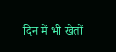दिन में भी खेतों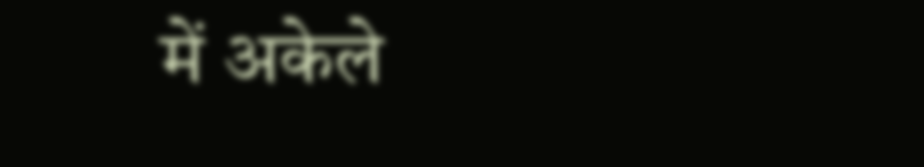में अकेले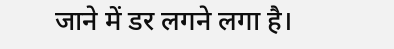जाने में डर लगने लगा है।